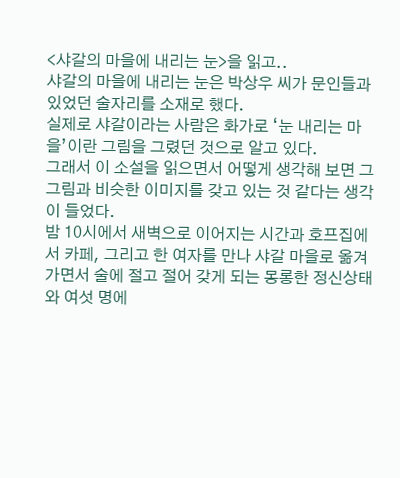<샤갈의 마을에 내리는 눈>을 읽고..
샤갈의 마을에 내리는 눈은 박상우 씨가 문인들과 있었던 술자리를 소재로 했다.
실제로 샤갈이라는 사람은 화가로 ‘눈 내리는 마을’이란 그림을 그렸던 것으로 알고 있다.
그래서 이 소설을 읽으면서 어떻게 생각해 보면 그 그림과 비슷한 이미지를 갖고 있는 것 같다는 생각이 들었다.
밤 10시에서 새벽으로 이어지는 시간과 호프집에서 카페, 그리고 한 여자를 만나 샤갈 마을로 옮겨가면서 술에 절고 절어 갖게 되는 몽롱한 정신상태와 여섯 명에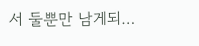서 둘뿐만 남게되…